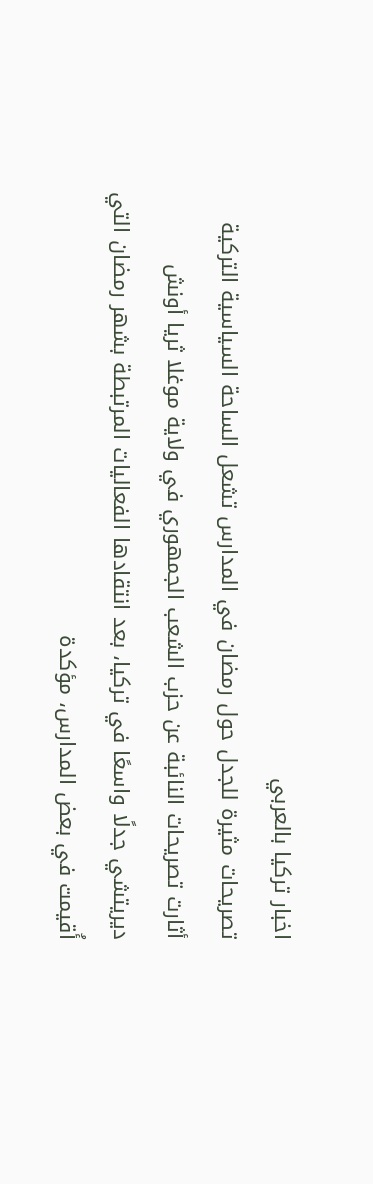اخبار تركيا بالعربي
تصريحات مثيرة للجدل حول رمضان في المدارس تشعل الساحة السياسية التركية
أثارت تصريحات النائبة عن حزب الشعب الجمهوري في ولاية موغلا ثريا أونش ديريتشي جدلًا واسعًا في تركيا، بعد انتقادها الفعاليات المرتبطة بشهر رمضان التي أُقيمت في بعض المدارس، مؤكدة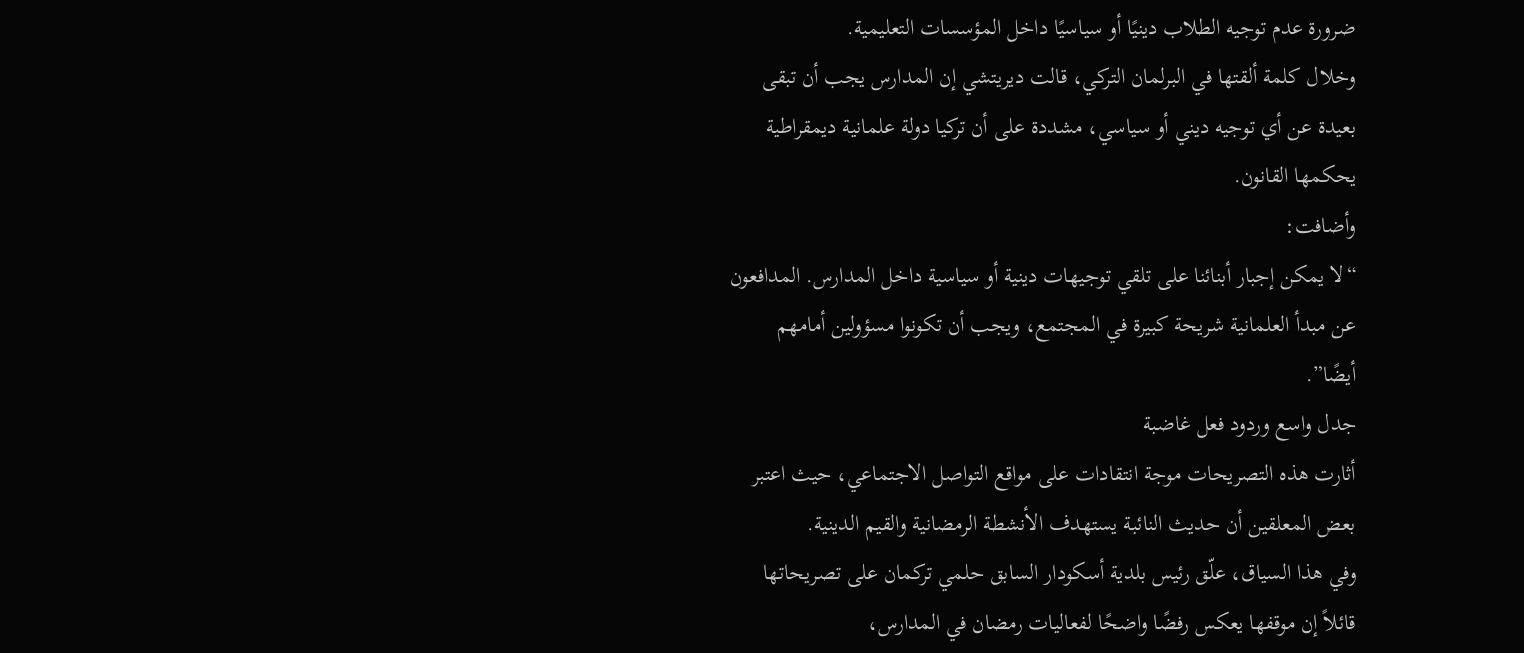ضرورة عدم توجيه الطلاب دينيًا أو سياسيًا داخل المؤسسات التعليمية.
وخلال كلمة ألقتها في البرلمان التركي، قالت ديريتشي إن المدارس يجب أن تبقى بعيدة عن أي توجيه ديني أو سياسي، مشددة على أن تركيا دولة علمانية ديمقراطية يحكمها القانون.
وأضافت:
“لا يمكن إجبار أبنائنا على تلقي توجيهات دينية أو سياسية داخل المدارس. المدافعون عن مبدأ العلمانية شريحة كبيرة في المجتمع، ويجب أن تكونوا مسؤولين أمامهم أيضًا”.
جدل واسع وردود فعل غاضبة
أثارت هذه التصريحات موجة انتقادات على مواقع التواصل الاجتماعي، حيث اعتبر بعض المعلقين أن حديث النائبة يستهدف الأنشطة الرمضانية والقيم الدينية.
وفي هذا السياق، علّق رئيس بلدية أسكودار السابق حلمي تركمان على تصريحاتها قائلاً إن موقفها يعكس رفضًا واضحًا لفعاليات رمضان في المدارس،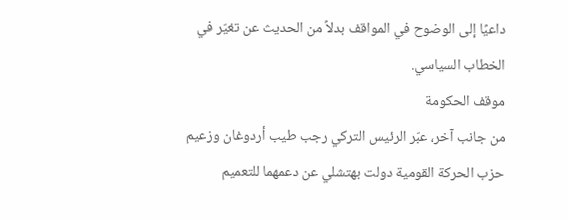داعيًا إلى الوضوح في المواقف بدلاً من الحديث عن تغيّر في الخطاب السياسي.
موقف الحكومة
من جانب آخر، عبّر الرئيس التركي رجب طيب أردوغان وزعيم حزب الحركة القومية دولت بهتشلي عن دعمهما للتعميم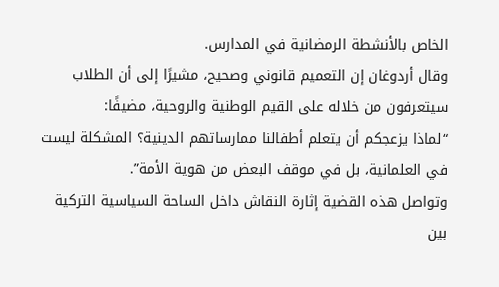الخاص بالأنشطة الرمضانية في المدارس.
وقال أردوغان إن التعميم قانوني وصحيح، مشيرًا إلى أن الطلاب سيتعرفون من خلاله على القيم الوطنية والروحية، مضيفًا:
“لماذا يزعجكم أن يتعلم أطفالنا ممارساتهم الدينية؟ المشكلة ليست في العلمانية، بل في موقف البعض من هوية الأمة”.
وتواصل هذه القضية إثارة النقاش داخل الساحة السياسية التركية بين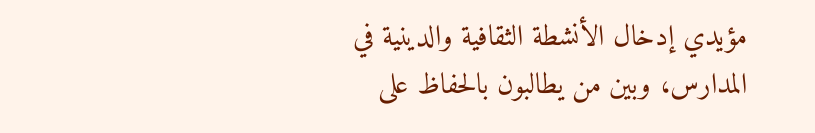مؤيدي إدخال الأنشطة الثقافية والدينية في المدارس، وبين من يطالبون بالحفاظ على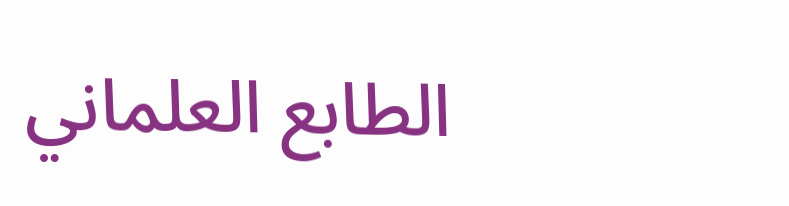الطابع العلماني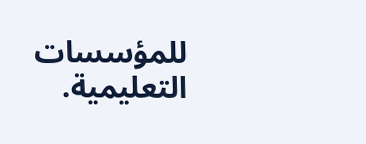للمؤسسات التعليمية.